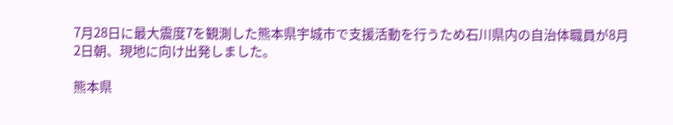7月28日に最大震度7を観測した熊本県宇城市で支援活動を行うため石川県内の自治体職員が8月2日朝、現地に向け出発しました。

熊本県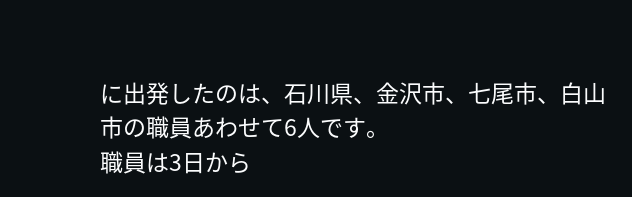に出発したのは、石川県、金沢市、七尾市、白山市の職員あわせて6人です。
職員は3日から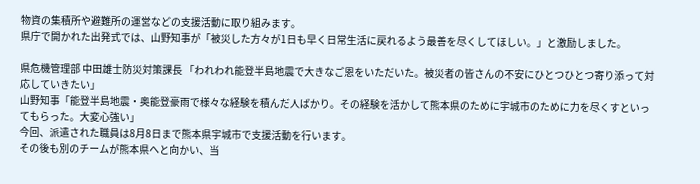物資の集積所や避難所の運営などの支援活動に取り組みます。
県庁で開かれた出発式では、山野知事が「被災した方々が1日も早く日常生活に戻れるよう最善を尽くしてほしい。」と激励しました。

県危機管理部 中田雄士防災対策課長 「われわれ能登半島地震で大きなご恩をいただいた。被災者の皆さんの不安にひとつひとつ寄り添って対応していきたい」
山野知事「能登半島地震・奥能登豪雨で様々な経験を積んだ人ばかり。その経験を活かして熊本県のために宇城市のために力を尽くすといってもらった。大変心強い」
今回、派遣された職員は8月8日まで熊本県宇城市で支援活動を行います。
その後も別のチームが熊本県へと向かい、当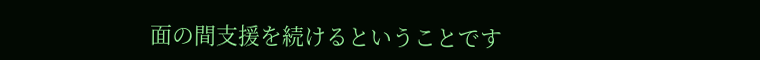面の間支援を続けるということです